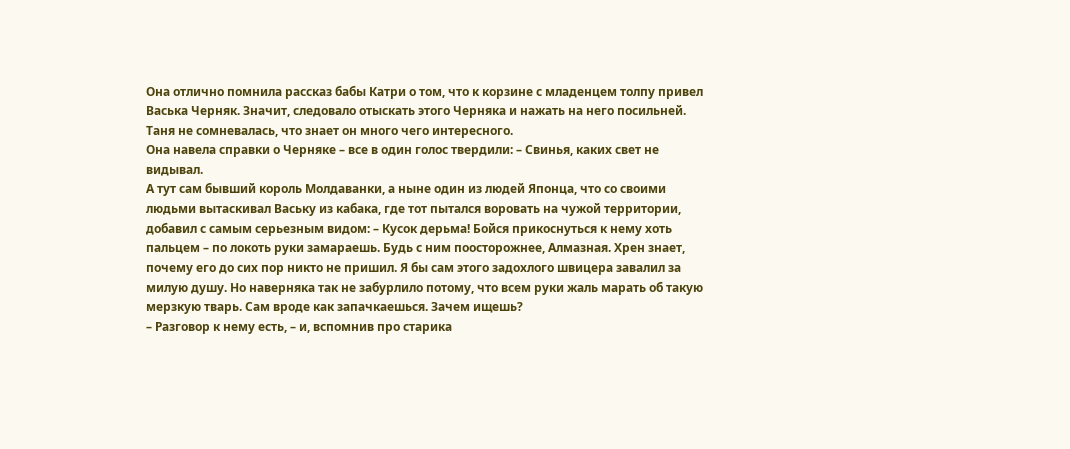Она отлично помнила рассказ бабы Катри о том, что к корзине с младенцем толпу привел Васька Черняк. Значит, следовало отыскать этого Черняка и нажать на него посильней. Таня не сомневалась, что знает он много чего интересного.
Она навела справки о Черняке – все в один голос твердили: – Свинья, каких свет не видывал.
А тут сам бывший король Молдаванки, а ныне один из людей Японца, что со своими людьми вытаскивал Ваську из кабака, где тот пытался воровать на чужой территории, добавил с самым серьезным видом: – Кусок дерьма! Бойся прикоснуться к нему хоть пальцем – по локоть руки замараешь. Будь с ним поосторожнее, Алмазная. Хрен знает, почему его до сих пор никто не пришил. Я бы сам этого задохлого швицера завалил за милую душу. Но наверняка так не забурлило потому, что всем руки жаль марать об такую мерзкую тварь. Сам вроде как запачкаешься. Зачем ищешь?
– Разговор к нему есть, – и, вспомнив про старика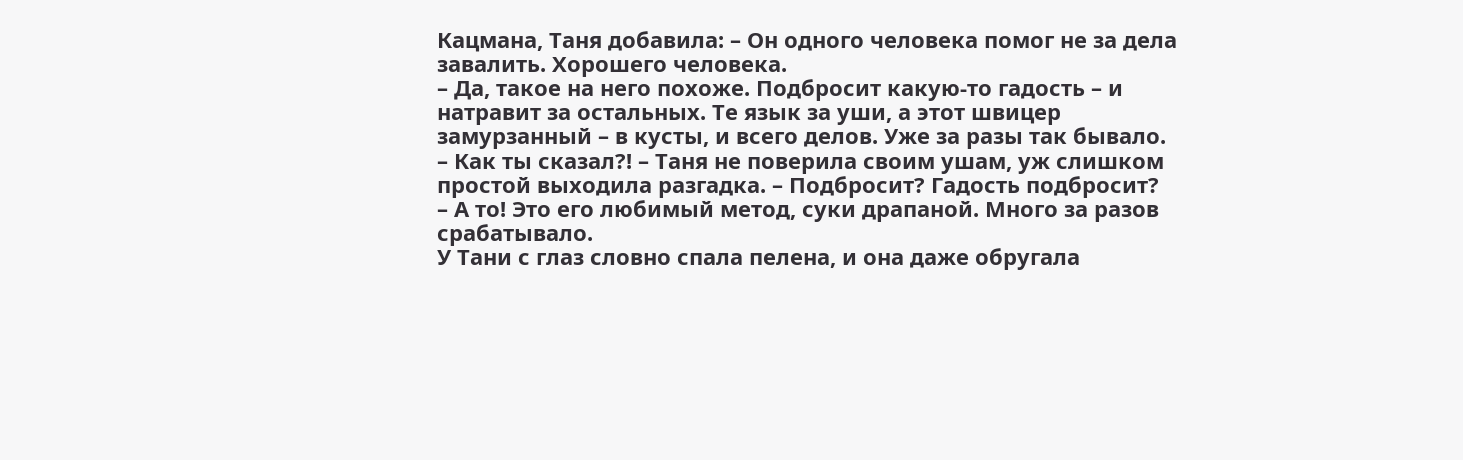Кацмана, Таня добавила: – Он одного человека помог не за дела завалить. Хорошего человека.
– Да, такое на него похоже. Подбросит какую-то гадость – и натравит за остальных. Те язык за уши, а этот швицер замурзанный – в кусты, и всего делов. Уже за разы так бывало.
– Как ты сказал?! – Таня не поверила своим ушам, уж слишком простой выходила разгадка. – Подбросит? Гадость подбросит?
– А то! Это его любимый метод, суки драпаной. Много за разов срабатывало.
У Тани с глаз словно спала пелена, и она даже обругала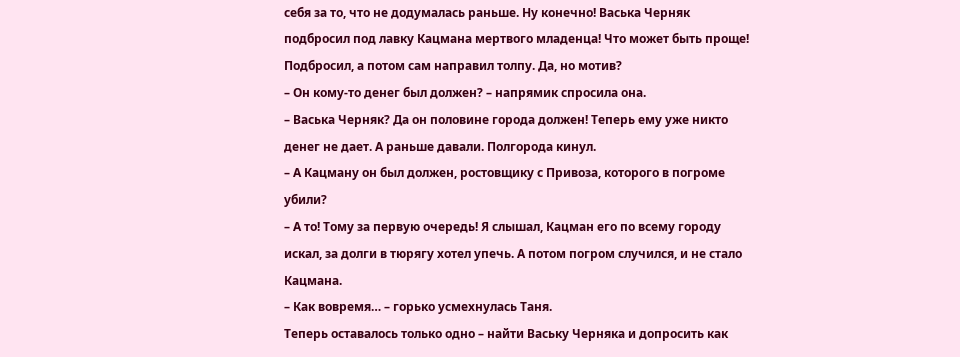себя за то, что не додумалась раньше. Ну конечно! Васька Черняк подбросил под лавку Кацмана мертвого младенца! Что может быть проще! Подбросил, а потом сам направил толпу. Да, но мотив?
– Он кому-то денег был должен? – напрямик спросила она.
– Васька Черняк? Да он половине города должен! Теперь ему уже никто денег не дает. А раньше давали. Полгорода кинул.
– А Кацману он был должен, ростовщику с Привоза, которого в погроме убили?
– А то! Тому за первую очередь! Я слышал, Кацман его по всему городу искал, за долги в тюрягу хотел упечь. А потом погром случился, и не стало Кацмана.
– Как вовремя… – горько усмехнулась Таня.
Теперь оставалось только одно – найти Ваську Черняка и допросить как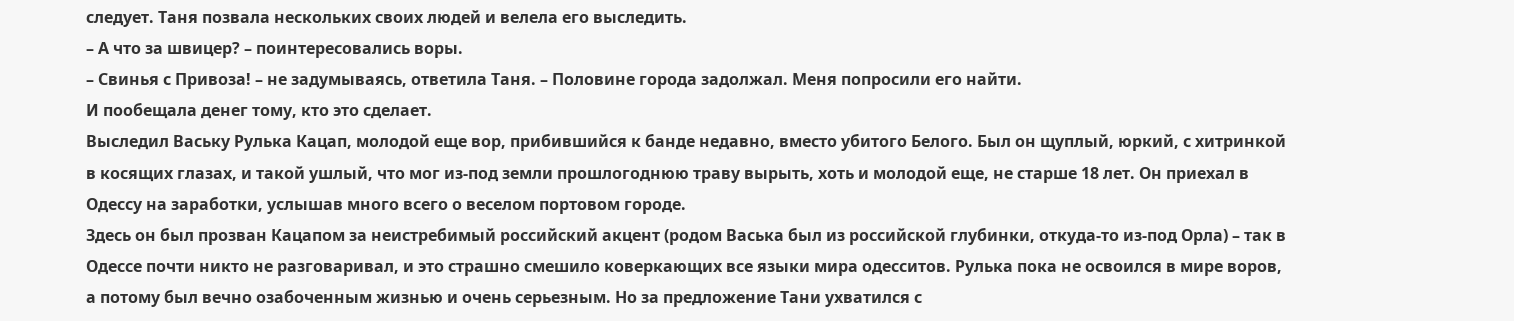следует. Таня позвала нескольких своих людей и велела его выследить.
– А что за швицер? – поинтересовались воры.
– Свинья с Привоза! – не задумываясь, ответила Таня. – Половине города задолжал. Меня попросили его найти.
И пообещала денег тому, кто это сделает.
Выследил Ваську Рулька Кацап, молодой еще вор, прибившийся к банде недавно, вместо убитого Белого. Был он щуплый, юркий, с хитринкой в косящих глазах, и такой ушлый, что мог из-под земли прошлогоднюю траву вырыть, хоть и молодой еще, не старше 18 лет. Он приехал в Одессу на заработки, услышав много всего о веселом портовом городе.
Здесь он был прозван Кацапом за неистребимый российский акцент (родом Васька был из российской глубинки, откуда-то из-под Орла) – так в Одессе почти никто не разговаривал, и это страшно смешило коверкающих все языки мира одесситов. Рулька пока не освоился в мире воров, а потому был вечно озабоченным жизнью и очень серьезным. Но за предложение Тани ухватился с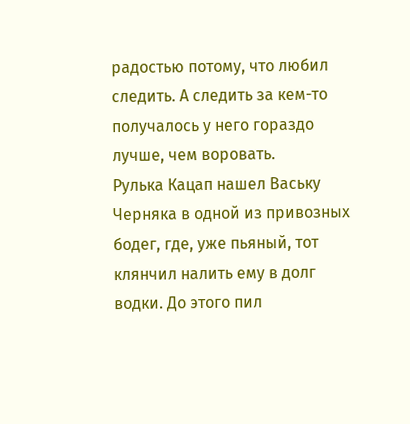радостью потому, что любил следить. А следить за кем-то получалось у него гораздо лучше, чем воровать.
Рулька Кацап нашел Ваську Черняка в одной из привозных бодег, где, уже пьяный, тот клянчил налить ему в долг водки. До этого пил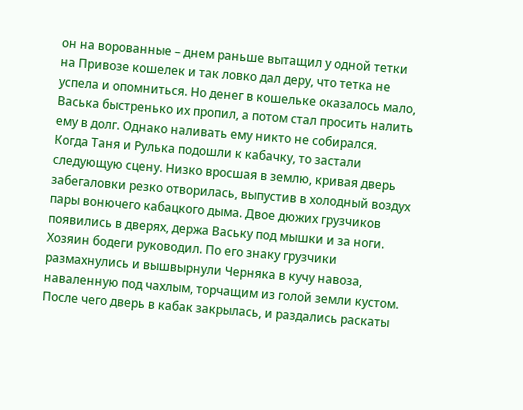он на ворованные – днем раньше вытащил у одной тетки на Привозе кошелек и так ловко дал деру, что тетка не успела и опомниться. Но денег в кошельке оказалось мало, Васька быстренько их пропил, а потом стал просить налить ему в долг. Однако наливать ему никто не собирался.
Когда Таня и Рулька подошли к кабачку, то застали следующую сцену. Низко вросшая в землю, кривая дверь забегаловки резко отворилась, выпустив в холодный воздух пары вонючего кабацкого дыма. Двое дюжих грузчиков появились в дверях, держа Ваську под мышки и за ноги. Хозяин бодеги руководил. По его знаку грузчики размахнулись и вышвырнули Черняка в кучу навоза, наваленную под чахлым, торчащим из голой земли кустом. После чего дверь в кабак закрылась, и раздались раскаты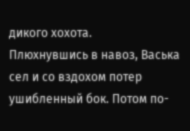дикого хохота.
Плюхнувшись в навоз, Васька сел и со вздохом потер ушибленный бок. Потом по-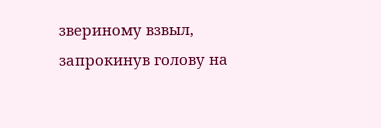звериному взвыл, запрокинув голову на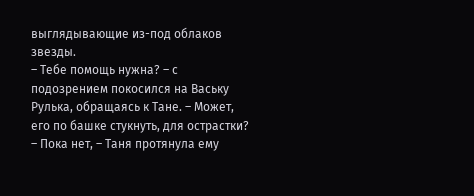выглядывающие из-под облаков звезды.
– Тебе помощь нужна? – с подозрением покосился на Ваську Рулька, обращаясь к Тане. – Может, его по башке стукнуть, для острастки?
– Пока нет, – Таня протянула ему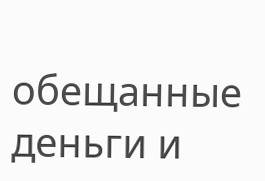обещанные деньги и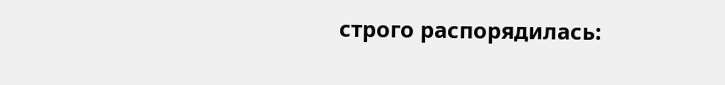строго распорядилась: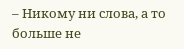– Никому ни слова, а то больше не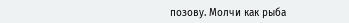позову. Молчи как рыба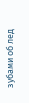зубами об лед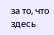за то, что здесь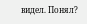видел. Понял?